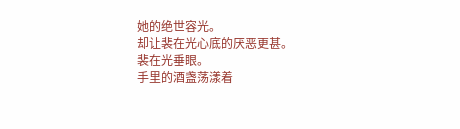她的绝世容光。
却让裴在光心底的厌恶更甚。
裴在光垂眼。
手里的酒盏荡漾着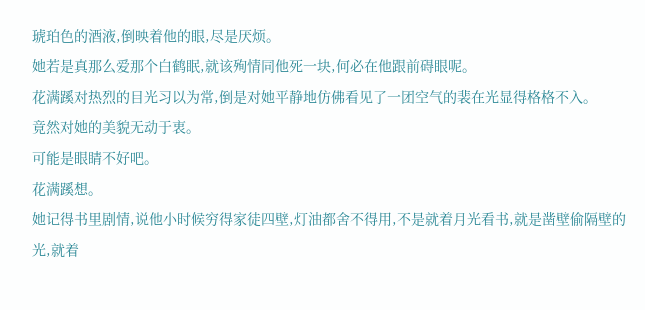琥珀色的酒液,倒映着他的眼,尽是厌烦。
她若是真那么爱那个白鹤眠,就该殉情同他死一块,何必在他跟前碍眼呢。
花满蹊对热烈的目光习以为常,倒是对她平静地仿佛看见了一团空气的裴在光显得格格不入。
竟然对她的美貌无动于衷。
可能是眼睛不好吧。
花满蹊想。
她记得书里剧情,说他小时候穷得家徒四壁,灯油都舍不得用,不是就着月光看书,就是凿壁偷隔壁的光,就着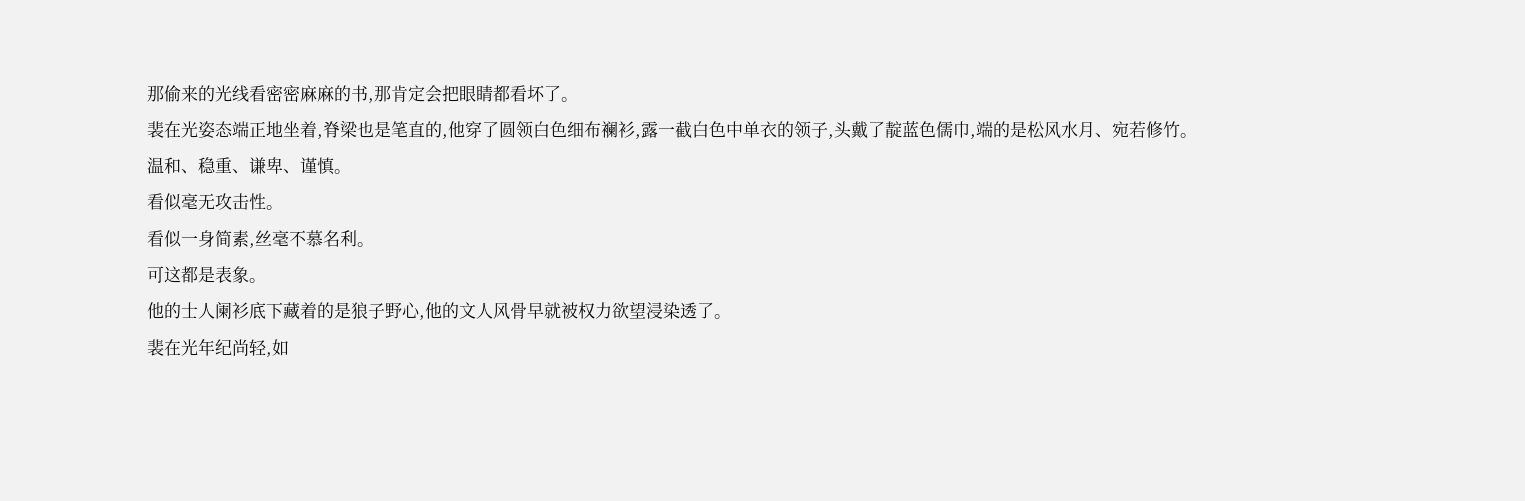那偷来的光线看密密麻麻的书,那肯定会把眼睛都看坏了。
裴在光姿态端正地坐着,脊梁也是笔直的,他穿了圆领白色细布襕衫,露一截白色中单衣的领子,头戴了靛蓝色儒巾,端的是松风水月、宛若修竹。
温和、稳重、谦卑、谨慎。
看似毫无攻击性。
看似一身简素,丝毫不慕名利。
可这都是表象。
他的士人阑衫底下藏着的是狼子野心,他的文人风骨早就被权力欲望浸染透了。
裴在光年纪尚轻,如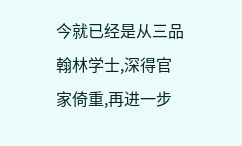今就已经是从三品翰林学士,深得官家倚重,再进一步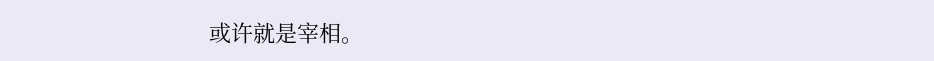或许就是宰相。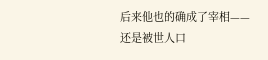后来他也的确成了宰相——还是被世人口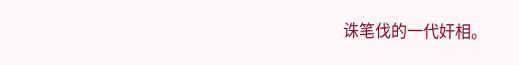诛笔伐的一代奸相。